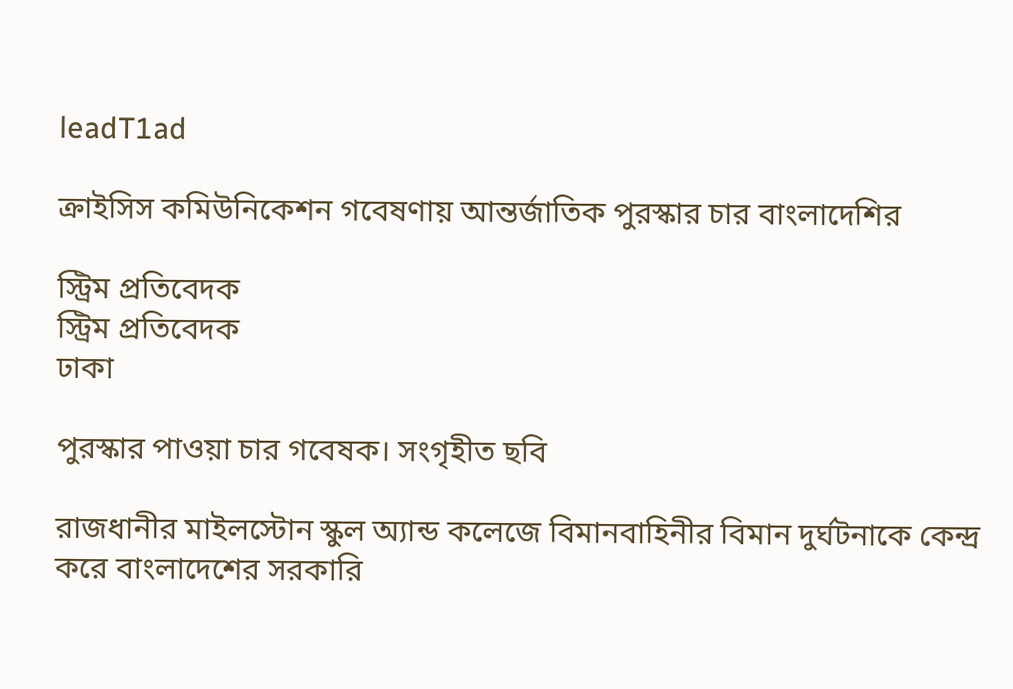leadT1ad

ক্রাইসিস কমিউনিকেশন গবেষণায় আন্তর্জাতিক পুরস্কার চার বাংলাদেশির

স্ট্রিম প্রতিবেদক
স্ট্রিম প্রতিবেদক
ঢাকা

পুরস্কার পাওয়া চার গবেষক। সংগৃহীত ছবি

রাজধানীর মাইলস্টোন স্কুল অ্যান্ড কলেজে বিমানবাহিনীর বিমান দুর্ঘটনাকে কেন্দ্র করে বাংলাদেশের সরকারি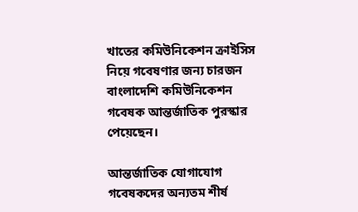খাতের কমিউনিকেশন ক্রাইসিস নিয়ে গবেষণার জন্য চারজন বাংলাদেশি কমিউনিকেশন গবেষক আন্তর্জাতিক পুরস্কার পেয়েছেন।

আন্তর্জাতিক যোগাযোগ গবেষকদের অন্যতম শীর্ষ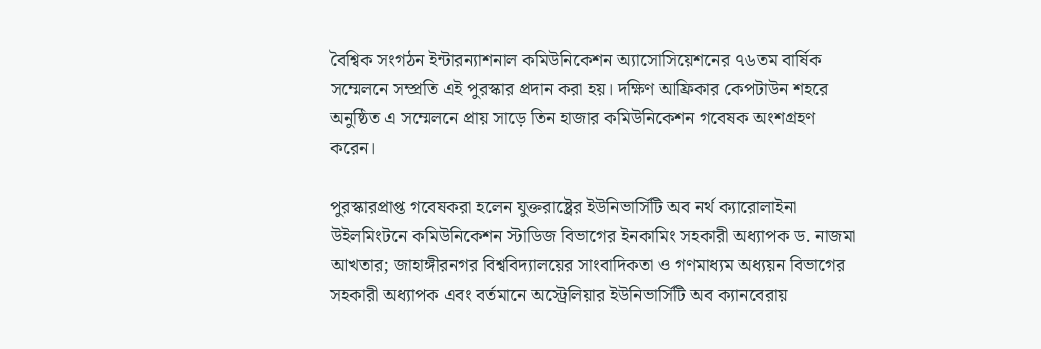বৈশ্বিক সংগঠন ইন্টারন্যাশনাল কমিউনিকেশন অ্যাসোসিয়েশনের ৭৬তম বার্ষিক সম্মেলনে সম্প্রতি এই পুরস্কার প্রদান করা হয়। দক্ষিণ আফ্রিকার কেপটাউন শহরে অনুষ্ঠিত এ সম্মেলনে প্রায় সাড়ে তিন হাজার কমিউনিকেশন গবেষক অংশগ্রহণ করেন।

পুরস্কারপ্রাপ্ত গবেষকরা হলেন যুক্তরাষ্ট্রের ইউনিভার্সিটি অব নর্থ ক্যারোলাইনা উইলমিংটনে কমিউনিকেশন স্টাডিজ বিভাগের ইনকামিং সহকারী অধ্যাপক ড. নাজমা আখতার; জাহাঙ্গীরনগর বিশ্ববিদ্যালয়ের সাংবাদিকতা ও গণমাধ্যম অধ্যয়ন বিভাগের সহকারী অধ্যাপক এবং বর্তমানে অস্ট্রেলিয়ার ইউনিভার্সিটি অব ক্যানবেরায়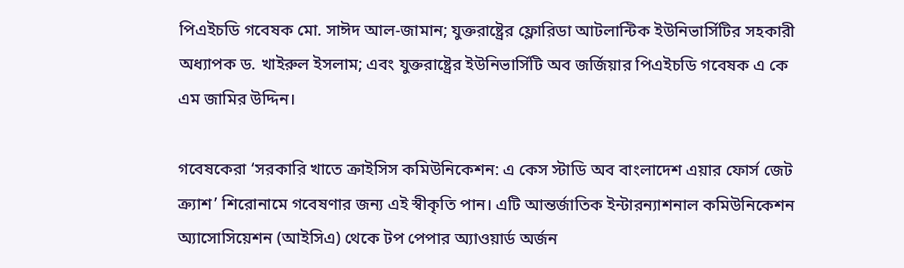পিএইচডি গবেষক মো. সাঈদ আল-জামান; যুক্তরাষ্ট্রের ফ্লোরিডা আটলান্টিক ইউনিভার্সিটির সহকারী অধ্যাপক ড. খাইরুল ইসলাম; এবং যুক্তরাষ্ট্রের ইউনিভার্সিটি অব জর্জিয়ার পিএইচডি গবেষক এ কে এম জামির উদ্দিন।

গবেষকেরা ‘সরকারি খাতে ক্রাইসিস কমিউনিকেশন: এ কেস স্টাডি অব বাংলাদেশ এয়ার ফোর্স জেট ক্র্যাশ’ শিরোনামে গবেষণার জন্য এই স্বীকৃতি পান। এটি আন্তর্জাতিক ইন্টারন্যাশনাল কমিউনিকেশন অ্যাসোসিয়েশন (আইসিএ) থেকে টপ পেপার অ্যাওয়ার্ড অর্জন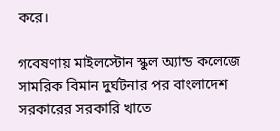করে।

গবেষণায় মাইলস্টোন স্কুল অ্যান্ড কলেজে সামরিক বিমান দুর্ঘটনার পর বাংলাদেশ সরকারের সরকারি খাতে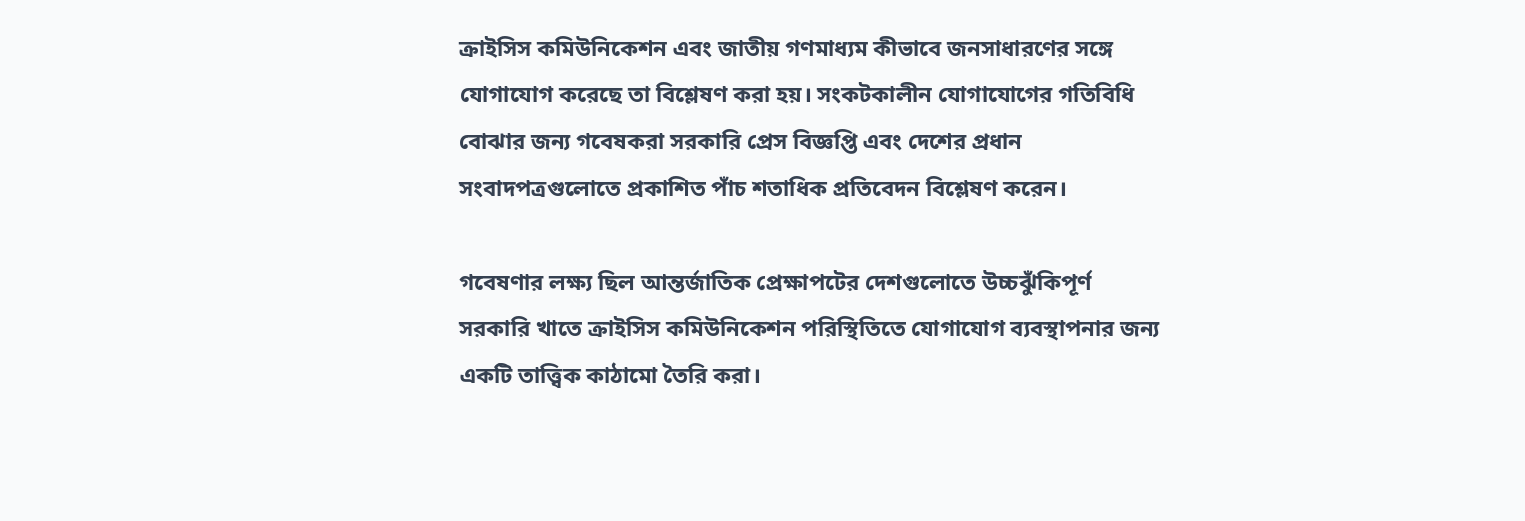ক্রাইসিস কমিউনিকেশন এবং জাতীয় গণমাধ্যম কীভাবে জনসাধারণের সঙ্গে যোগাযোগ করেছে তা বিশ্লেষণ করা হয়। সংকটকালীন যোগাযোগের গতিবিধি বোঝার জন্য গবেষকরা সরকারি প্রেস বিজ্ঞপ্তি এবং দেশের প্রধান সংবাদপত্রগুলোতে প্রকাশিত পাঁচ শতাধিক প্রতিবেদন বিশ্লেষণ করেন।

গবেষণার লক্ষ্য ছিল আন্তর্জাতিক প্রেক্ষাপটের দেশগুলোতে উচ্চঝুঁকিপূর্ণ সরকারি খাতে ক্রাইসিস কমিউনিকেশন পরিস্থিতিতে যোগাযোগ ব্যবস্থাপনার জন্য একটি তাত্ত্বিক কাঠামো তৈরি করা।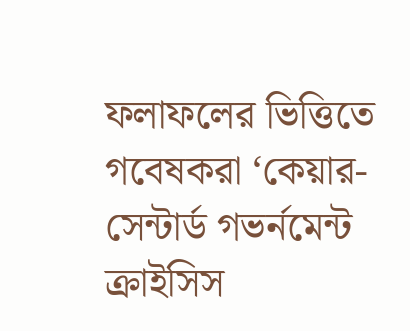ফলাফলের ভিত্তিতে গবেষকরা ‘কেয়ার-সেন্টার্ড গভর্নমেন্ট ক্রাইসিস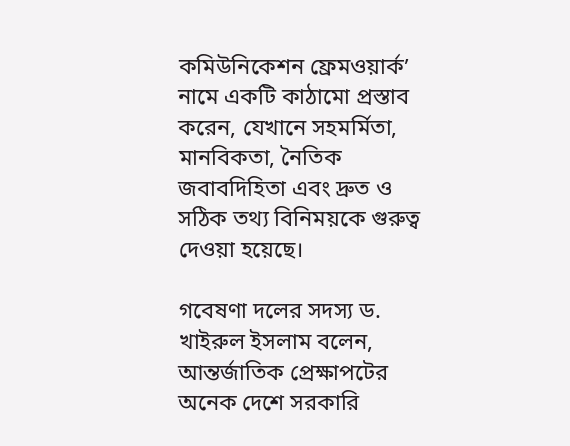কমিউনিকেশন ফ্রেমওয়ার্ক’ নামে একটি কাঠামো প্রস্তাব করেন, যেখানে সহমর্মিতা, মানবিকতা, নৈতিক জবাবদিহিতা এবং দ্রুত ও সঠিক তথ্য বিনিময়কে গুরুত্ব দেওয়া হয়েছে।

গবেষণা দলের সদস্য ড. খাইরুল ইসলাম বলেন, আন্তর্জাতিক প্রেক্ষাপটের অনেক দেশে সরকারি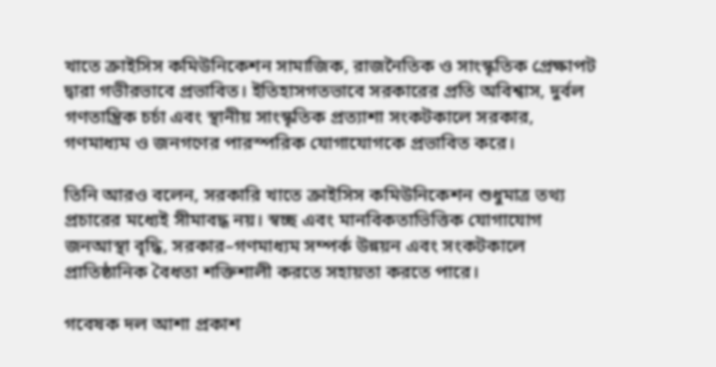খাতে ক্রাইসিস কমিউনিকেশন সামাজিক, রাজনৈতিক ও সাংস্কৃতিক প্রেক্ষাপট দ্বারা গভীরভাবে প্রভাবিত। ইতিহাসগতভাবে সরকারের প্রতি অবিশ্বাস, দুর্বল গণতান্ত্রিক চর্চা এবং স্থানীয় সাংস্কৃতিক প্রত্যাশা সংকটকালে সরকার, গণমাধ্যম ও জনগণের পারস্পরিক যোগাযোগকে প্রভাবিত করে।

তিনি আরও বলেন, সরকারি খাতে ক্রাইসিস কমিউনিকেশন শুধুমাত্র তথ্য প্রচারের মধ্যেই সীমাবদ্ধ নয়। স্বচ্ছ এবং মানবিকতাভিত্তিক যোগাযোগ জনআস্থা বৃদ্ধি, সরকার–গণমাধ্যম সম্পর্ক উন্নয়ন এবং সংকটকালে প্রাতিষ্ঠানিক বৈধতা শক্তিশালী করতে সহায়তা করতে পারে।

গবেষক দল আশা প্রকাশ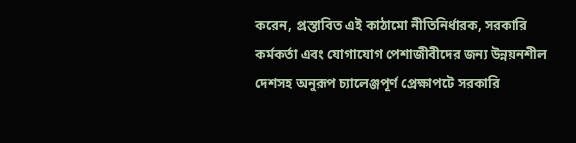করেন, প্রস্তাবিত এই কাঠামো নীতিনির্ধারক, সরকারি কর্মকর্তা এবং যোগাযোগ পেশাজীবীদের জন্য উন্নয়নশীল দেশসহ অনুরূপ চ্যালেঞ্জপূর্ণ প্রেক্ষাপটে সরকারি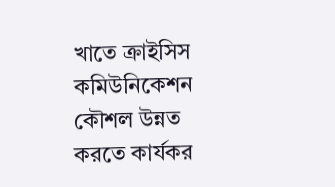খাতে ক্রাইসিস কমিউনিকেশন কৌশল উন্নত করতে কার্যকর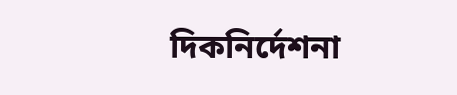দিকনির্দেশনা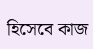হিসেবে কাজ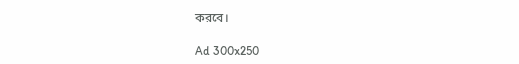করবে।

Ad 300x250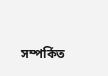সম্পর্কিত